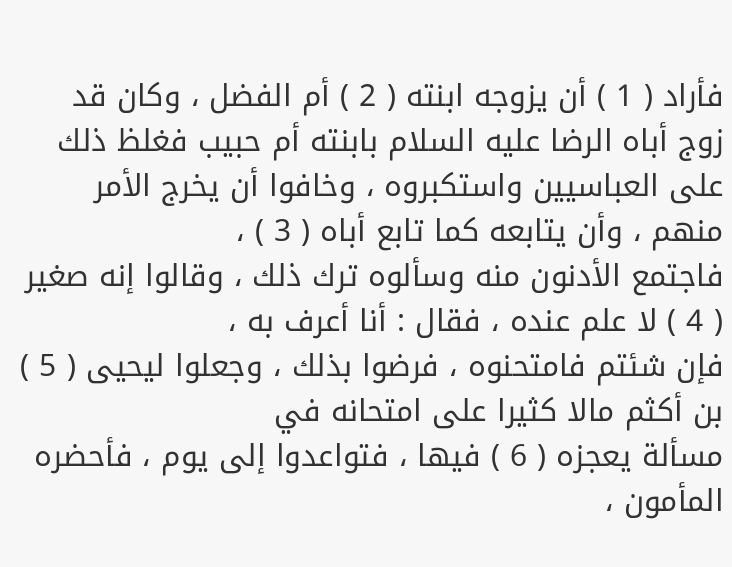فأراد ( 1 ) أن يزوجه ابنته ( 2 ) أم الفضل ، وكان قد زوج أباه الرضا عليه السلام بابنته أم حبيب فغلظ ذلك
على العباسيين واستكبروه ، وخافوا أن يخرج الأمر منهم ، وأن يتابعه كما تابع أباه ( 3 ) ،
فاجتمع الأدنون منه وسألوه ترك ذلك ، وقالوا إنه صغير ( 4 ) لا علم عنده ، فقال : أنا أعرف به ،
فإن شئتم فامتحنوه ، فرضوا بذلك ، وجعلوا ليحيى ( 5 ) بن أكثم مالا كثيرا على امتحانه في
مسألة يعجزه ( 6 ) فيها ، فتواعدوا إلى يوم ، فأحضره المأمون ،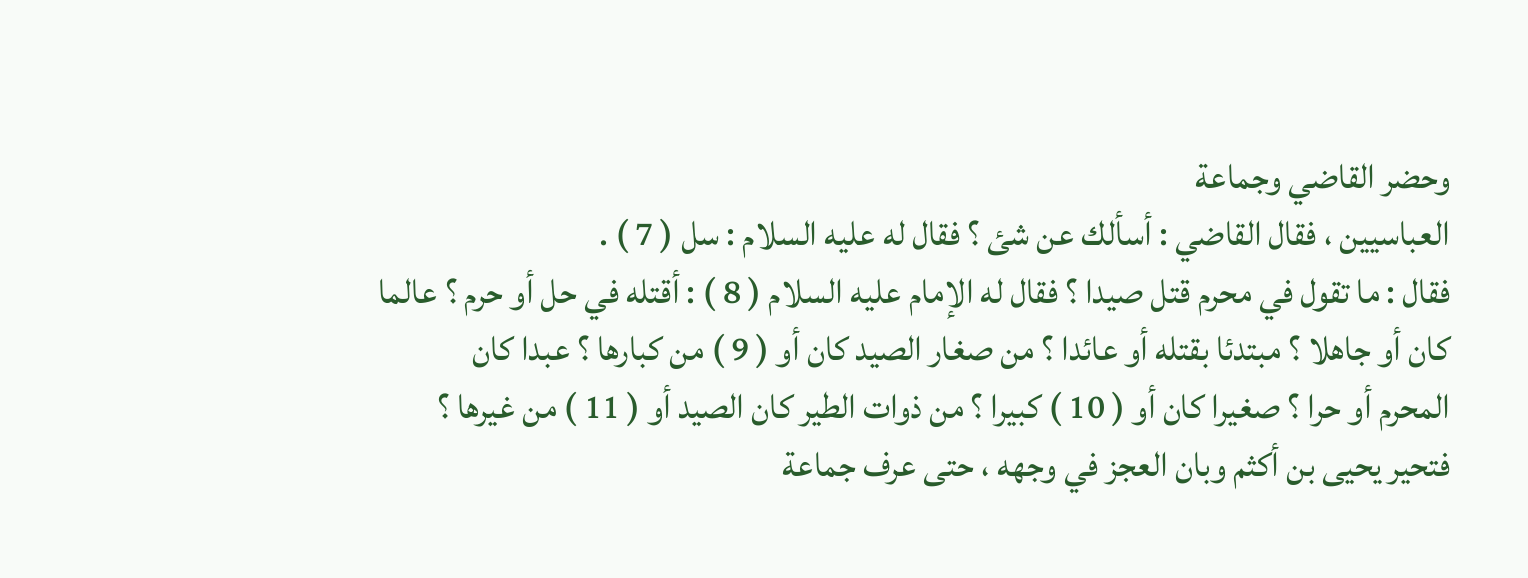وحضر القاضي وجماعة
العباسيين ، فقال القاضي : أسألك عن شئ ؟ فقال له عليه السلام : سل ( 7 ) .
فقال : ما تقول في محرم قتل صيدا ؟ فقال له الإمام عليه السلام ( 8 ) : أقتله في حل أو حرم ؟ عالما
كان أو جاهلا ؟ مبتدئا بقتله أو عائدا ؟ من صغار الصيد كان أو ( 9 ) من كبارها ؟ عبدا كان
المحرم أو حرا ؟ صغيرا كان أو ( 10 ) كبيرا ؟ من ذوات الطير كان الصيد أو ( 11 ) من غيرها ؟
فتحير يحيى بن أكثم وبان العجز في وجهه ، حتى عرف جماعة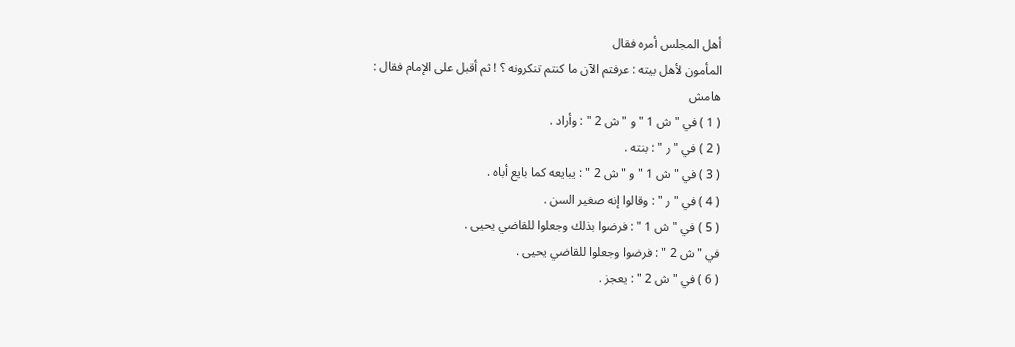أهل المجلس أمره فقال
المأمون لأهل بيته : عرفتم الآن ما كنتم تنكرونه ؟ ! ثم أقبل على الإمام فقال :
هامش
( 1 ) في " ش 1 " و " ش 2 " : وأراد .
( 2 ) في " ر " : بنته .
( 3 ) في " ش 1 " و " ش 2 " : يبايعه كما بايع أباه .
( 4 ) في " ر " : وقالوا إنه صغير السن .
( 5 ) في " ش 1 " : فرضوا بذلك وجعلوا للقاضي يحيى .
في " ش 2 " : فرضوا وجعلوا للقاضي يحيى .
( 6 ) في " ش 2 " : يعجز .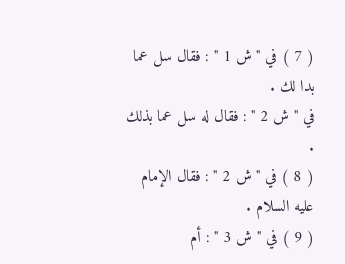( 7 ) في " ش 1 " : فقال سل عما بدا لك .
في " ش 2 " : فقال له سل عما بذلك .
( 8 ) في " ش 2 " : فقال الإمام عليه السلام .
( 9 ) في " ش 3 " : أم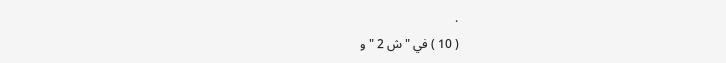.
( 10 ) في " ش 2 " و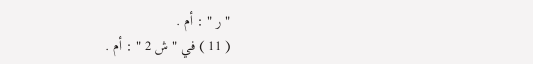" ر " : أم .
( 11 ) في " ش 2 " : أم .